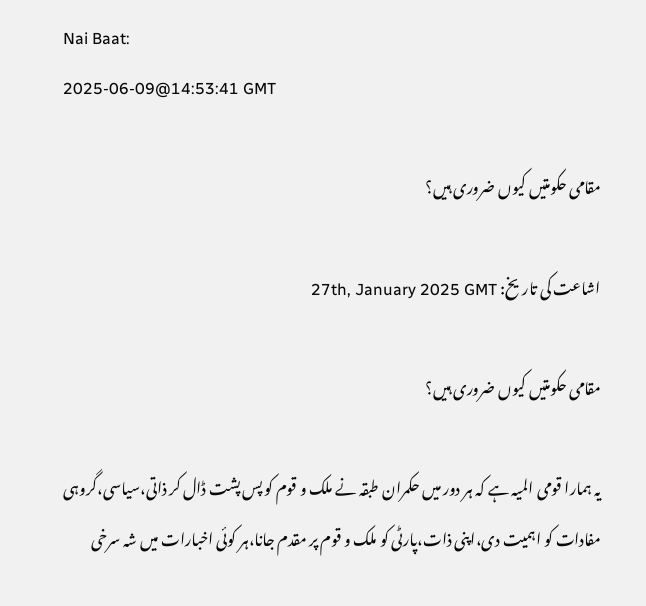Nai Baat:
2025-06-09@14:53:41 GMT

مقامی حکومتیں کیوں ضروری ہیں؟

اشاعت کی تاریخ: 27th, January 2025 GMT

مقامی حکومتیں کیوں ضروری ہیں؟

یہ ہمارا قومی المیہ ہے کہ ہر دور میں حکمران طبقہ نے ملک و قوم کو پس پشت ڈال کر ذاتی،سیاسی،گروہی مفادات کو اہمیت دی،اپنی ذات،پارٹی کو ملک و قوم پر مقدم جانا،ہر کوئی اخبارات میں شہ سرخی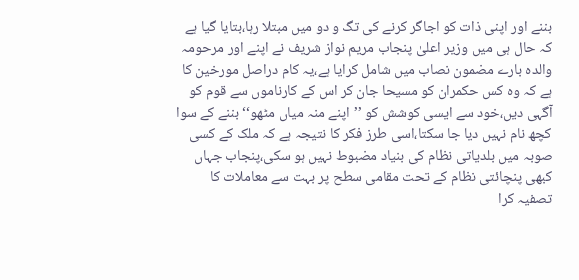بننے اور اپنی ذات کو اجاگر کرنے کی تگ و دو میں مبتلا رہا،بتایا گیا ہے کہ حال ہی میں وزیر اعلیٰ پنجاب مریم نواز شریف نے اپنے اور مرحومہ والدہ بارے مضمون نصاب میں شامل کرایا ہے،یہ کام دراصل مورخین کا ہے کہ وہ کس حکمران کو مسیحا جان کر اس کے کارناموں سے قوم کو آگہی دیں،خود سے ایسی کوشش کو ’’اپنے منہ میاں مٹھو‘‘ بننے کے سوا کچھ نام نہیں دیا جا سکتا،اسی طرز فکر کا نتیجہ ہے کہ ملک کے کسی صوبہ میں بلدیاتی نظام کی بنیاد مضبوط نہیں ہو سکی،پنجاب جہاں کبھی پنچائتی نظام کے تحت مقامی سطح پر بہت سے معاملات کا تصفیہ کرا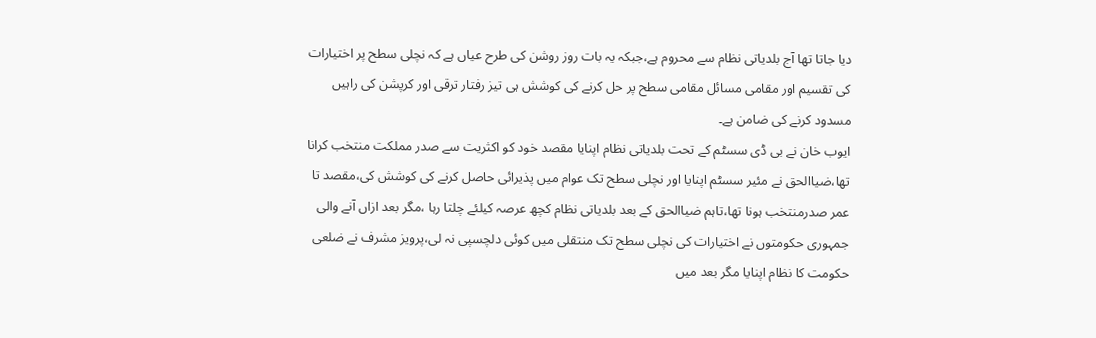دیا جاتا تھا آج بلدیاتی نظام سے محروم ہے،جبکہ یہ بات روز روشن کی طرح عیاں ہے کہ نچلی سطح پر اختیارات کی تقسیم اور مقامی مسائل مقامی سطح پر حل کرنے کی کوشش ہی تیز رفتار ترقی اور کرپشن کی راہیں مسدود کرنے کی ضامن ہے۔
ایوب خان نے بی ڈی سسٹم کے تحت بلدیاتی نظام اپنایا مقصد خود کو اکثریت سے صدر مملکت منتخب کرانا تھا،ضیاالحق نے مئیر سسٹم اپنایا اور نچلی سطح تک عوام میں پذیرائی حاصل کرنے کی کوشش کی،مقصد تا عمر صدرمنتخب ہونا تھا،تاہم ضیاالحق کے بعد بلدیاتی نظام کچھ عرصہ کیلئے چلتا رہا ،مگر بعد ازاں آنے والی جمہوری حکومتوں نے اختیارات کی نچلی سطح تک منتقلی میں کوئی دلچسپی نہ لی،پرویز مشرف نے ضلعی حکومت کا نظام اپنایا مگر بعد میں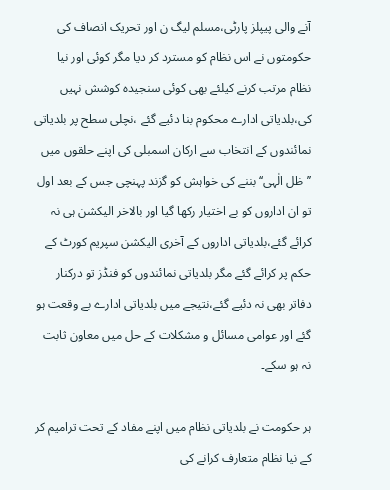آنے والی پیپلز پارٹی،مسلم لیگ ن اور تحریک انصاف کی حکومتوں نے اس نظام کو مسترد کر دیا مگر کوئی اور نیا نظام مرتب کرنے کیلئے بھی کوئی سنجیدہ کوشش نہیں کی،بلدیاتی ادارے محکوم بنا دئیے گئے ،نچلی سطح پر بلدیاتی نمائندوں کے انتخاب سے ارکان اسمبلی کی اپنے حلقوں میں ’’ظل الٰہی‘‘بننے کی خواہش کو گزند پہنچی جس کے بعد اول تو ان اداروں کو بے اختیار رکھا گیا اور بالاخر الیکشن ہی نہ کرائے گئے،بلدیاتی اداروں کے آخری الیکشن سپریم کورٹ کے حکم پر کرائے گئے مگر بلدیاتی نمائندوں کو فنڈز تو درکنار دفاتر بھی نہ دئیے گئے،نتیجے میں بلدیاتی ادارے بے وقعت ہو گئے اور عوامی مسائل و مشکلات کے حل میں معاون ثابت نہ ہو سکے۔

ہر حکومت نے بلدیاتی نظام میں اپنے مفاد کے تحت ترامیم کر کے نیا نظام متعارف کرانے کی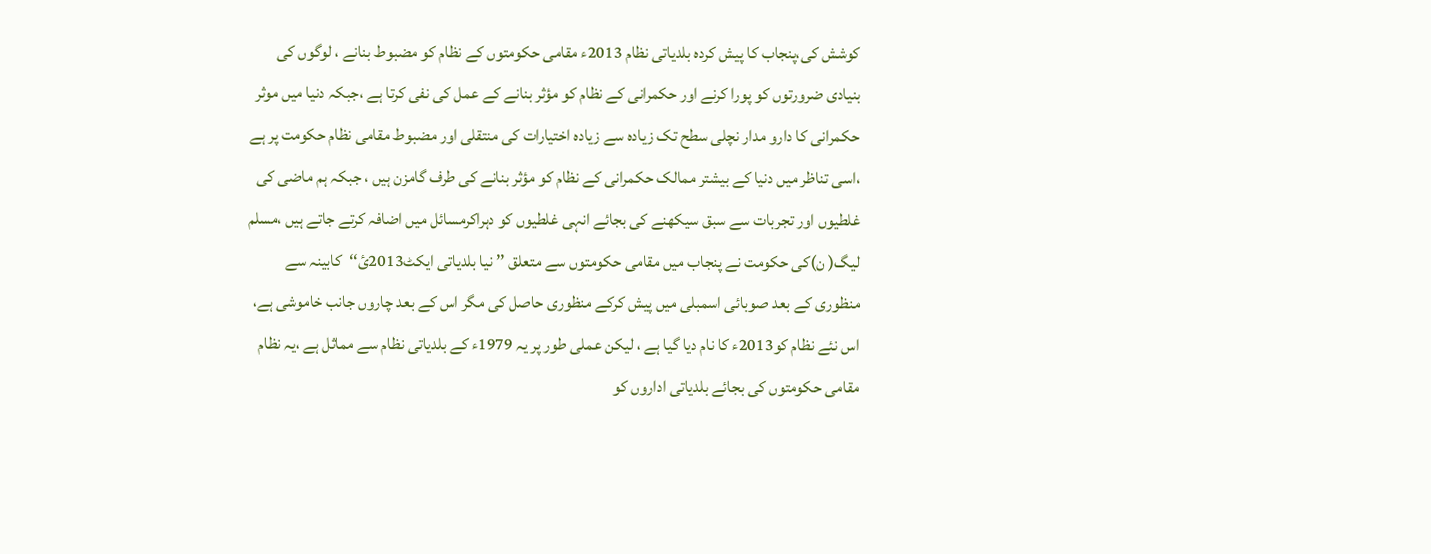کوشش کی،پنجاب کا پیش کردہ بلدیاتی نظام 2013ء مقامی حکومتوں کے نظام کو مضبوط بنانے ، لوگوں کی بنیادی ضرورتوں کو پورا کرنے اور حکمرانی کے نظام کو مؤثر بنانے کے عمل کی نفی کرتا ہے ،جبکہ دنیا میں موثر حکمرانی کا دارو مدار نچلی سطح تک زیادہ سے زیادہ اختیارات کی منتقلی اور مضبوط مقامی نظام حکومت پر ہے ،اسی تناظر میں دنیا کے بیشتر ممالک حکمرانی کے نظام کو مؤثر بنانے کی طرف گامزن ہیں ، جبکہ ہم ماضی کی غلطیوں اور تجربات سے سبق سیکھنے کی بجائے انہی غلطیوں کو دہراکرمسائل میں اضافہ کرتے جاتے ہیں ،مسلم لیگ( ن)کی حکومت نے پنجاب میں مقامی حکومتوں سے متعلق ’’ نیا بلدیاتی ایکٹ2013ئ‘‘کابینہ سے منظوری کے بعد صوبائی اسمبلی میں پیش کرکے منظوری حاصل کی مگر اس کے بعد چاروں جانب خاموشی ہے، اس نئے نظام کو2013ء کا نام دیا گیا ہے ، لیکن عملی طور پر یہ 1979ء کے بلدیاتی نظام سے مماثل ہے ،یہ نظام مقامی حکومتوں کی بجائے بلدیاتی اداروں کو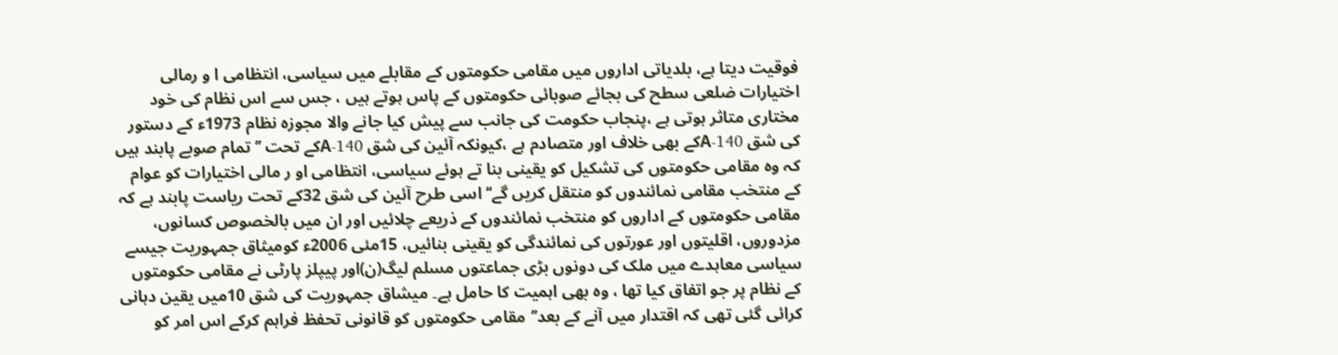فوقیت دیتا ہے، بلدیاتی اداروں میں مقامی حکومتوں کے مقابلے میں سیاسی، انتظامی ا و رمالی اختیارات ضلعی سطح کی بجائے صوبائی حکومتوں کے پاس ہوتے ہیں ، جس سے اس نظام کی خود مختاری متاثر ہوتی ہے ،پنجاب حکومت کی جانب سے پیش کیا جانے والا مجوزہ نظام 1973ء کے دستور کی شق 140-Aکے بھی خلاف اور متصادم ہے ،کیونکہ آئین کی شق 140-Aکے تحت ’’ تمام صوبے پابند ہیں کہ وہ مقامی حکومتوں کی تشکیل کو یقینی بنا تے ہوئے سیاسی، انتظامی او ر مالی اختیارات کو عوام کے منتخب مقامی نمائندوں کو منتقل کریں گے‘‘اسی طرح آئین کی شق 32کے تحت ریاست پابند ہے کہ مقامی حکومتوں کے اداروں کو منتخب نمائندوں کے ذریعے چلائیں اور ان میں بالخصوص کسانوں، مزدوروں، اقلیتوں اور عورتوں کی نمائندگی کو یقینی بنائیں، 15مئی 2006ء کومیثاق جمہوریت جیسے سیاسی معاہدے میں ملک کی دونوں بڑی جماعتوں مسلم لیگ(ن)اور پیپلز پارٹی نے مقامی حکومتوں کے نظام پر جو اتفاق کیا تھا ، وہ بھی اہمیت کا حامل ہے۔ میشاق جمہوریت کی شق 10میں یقین دہانی کرائی گئی تھی کہ اقتدار میں آنے کے بعد’’مقامی حکومتوں کو قانونی تحفظ فراہم کرکے اس امر کو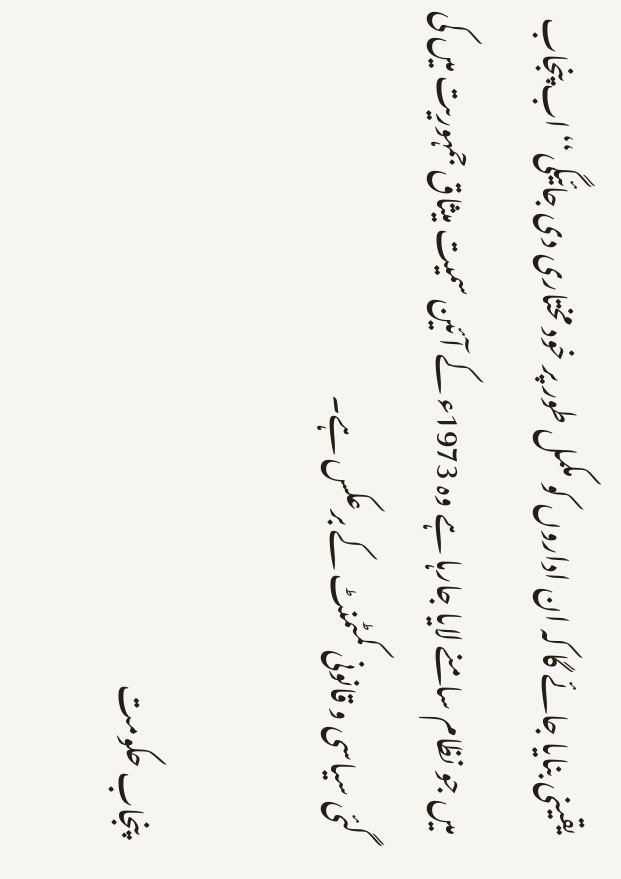یقینی بنایا جائے گا کہ ان اداروں کو مکمل طور پر خود مختاری دی جائیگی‘‘ اب پنجاب میں جو نظام سامنے لایا جارہا ہے وہ 1973ء کے آئین سمیت میثاق جمہوریت میں کی گئی سیاسی و قانونی کمٹمنٹ کے برعکس ہے۔

پنجاب حکومت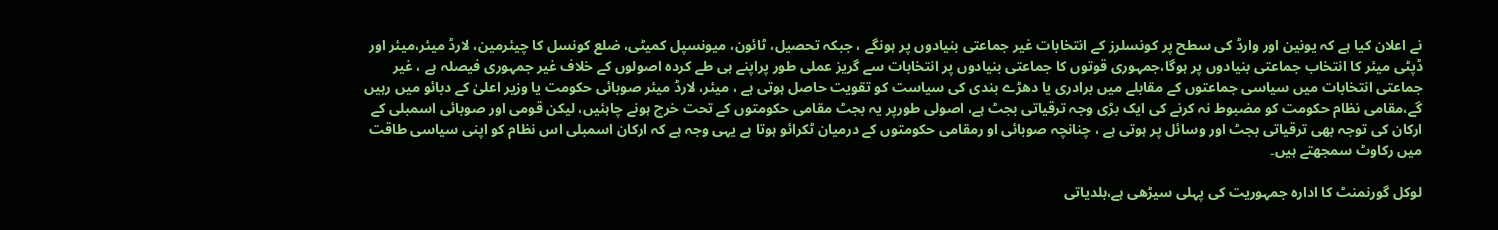نے اعلان کیا ہے کہ یونین اور وارڈ کی سطح پر کونسلرز کے انتخابات غیر جماعتی بنیادوں پر ہونگے ، جبکہ تحصیل، ٹائون، میونسپل کمیٹی، ضلع کونسل کا چیئرمین، لارڈ میئر،میئر اور ڈپٹی میئر کا انتخاب جماعتی بنیادوں پر ہوگا،جمہوری قوتوں کا جماعتی بنیادوں پر انتخابات سے گریز عملی طور پراپنے ہی طے کردہ اصولوں کے خلاف غیر جمہوری فیصلہ ہے ، غیر جماعتی انتخابات میں سیاسی جماعتوں کے مقابلے میں برادری یا دھڑے بندی کی سیاست کو تقویت حاصل ہوتی ہے ، میئر، لارڈ میئر صوبائی حکومت یا وزیر اعلیٰ کے دبائو میں رہیں گے،مقامی نظام حکومت کو مضبوط نہ کرنے کی ایک بڑی وجہ ترقیاتی بجٹ ہے، اصولی طورپر یہ بجٹ مقامی حکومتوں کے تحت خرچ ہونے چاہئیں، لیکن قومی اور صوبائی اسمبلی کے ارکان کی توجہ بھی ترقیاتی بجٹ اور وسائل پر ہوتی ہے ، چنانچہ صوبائی او رمقامی حکومتوں کے درمیان ٹکرائو ہوتا ہے یہی وجہ ہے کہ ارکان اسمبلی اس نظام کو اپنی سیاسی طاقت میں رکاوٹ سمجھتے ہیں۔

لوکل گورنمنٹ کا ادارہ جمہوریت کی پہلی سیڑھی ہے،بلدیاتی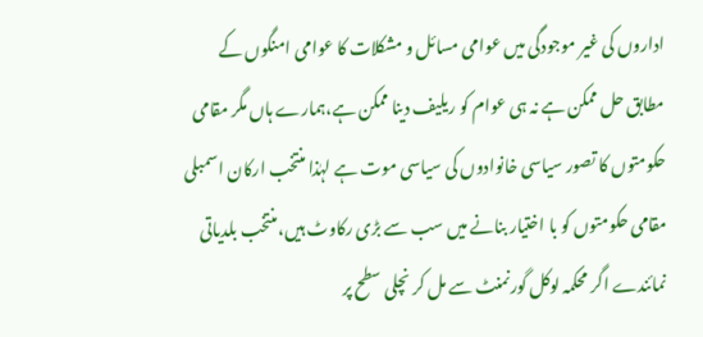اداروں کی غیر موجودگی میں عوامی مسائل و مشکلات کا عوامی امنگوں کے مطابق حل ممکن ہے نہ ہی عوام کو ریلیف دینا ممکن ہے،ہمارے ہاں مگر مقامی حکومتوں کا تصور سیاسی خانوادوں کی سیاسی موت ہے لہٰذا منتخب ارکان اسمبلی مقامی حکومتوں کو با اختیار بنانے میں سب سے بڑی رکاوٹ ہیں،منتخب بلدیاتی نمائندے اگر محکمہ لوکل گورنمنٹ سے مل کر نچلی سطح پر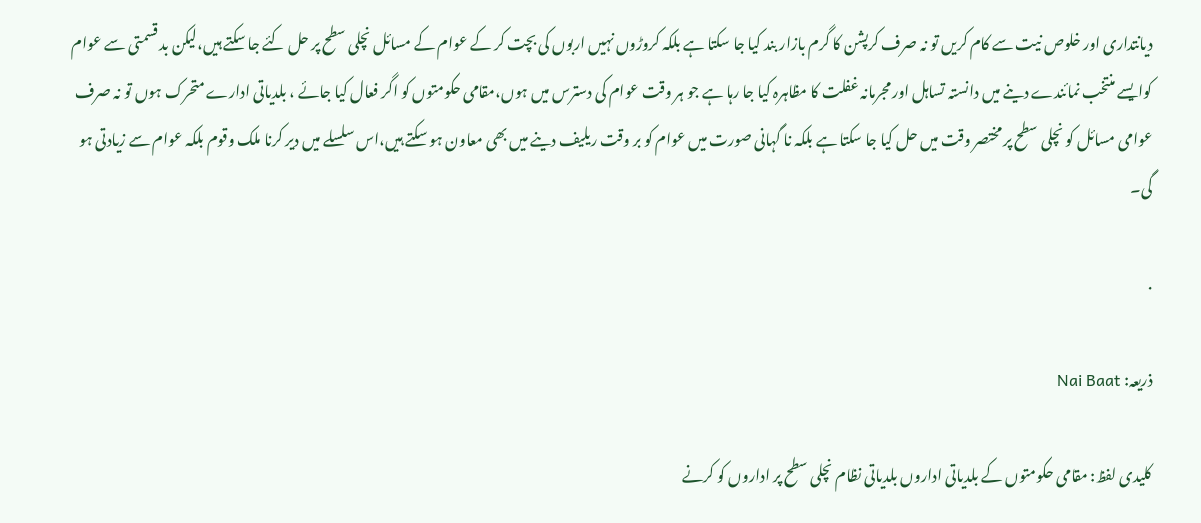دیانتداری اور خلوص نیت سے کام کریں تو نہ صرف کرپشن کا گرم بازار بند کیا جا سکتا ہے بلکہ کروڑوں نہیں اربوں کی بچت کر کے عوام کے مسائل نچلی سطح پر حل کئے جا سکتے ہیں،لیکن بد قسمتی سے عوام کوایسے منتخب نمائندے دینے میں دانستہ تساہل اور مجرمانہ غفلت کا مظاہرہ کیا جا رہا ہے جو ہر وقت عوام کی دسترس میں ہوں،مقامی حکومتوں کو اگر فعال کیا جائے ، بلدیاتی ادارے متحرک ہوں تو نہ صرف عوامی مسائل کو نچلی سطح پر مختصر وقت میں حل کیا جا سکتا ہے بلکہ نا گہانی صورت میں عوام کو بر وقت ریلیف دینے میں بھی معاون ہو سکتے ہیں،اس سلسلے میں دیر کرنا ملک وقوم بلکہ عوام سے زیادتی ہو گی۔

.

ذریعہ: Nai Baat

کلیدی لفظ: مقامی حکومتوں کے بلدیاتی اداروں بلدیاتی نظام نچلی سطح پر اداروں کو کرنے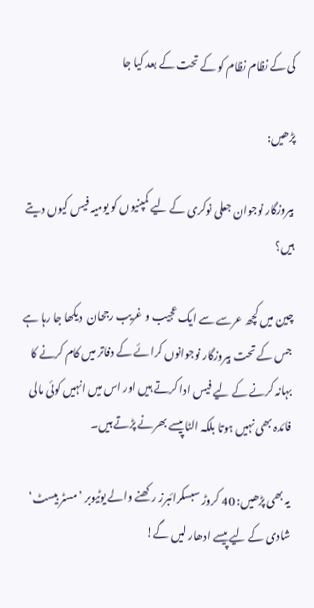کی کے نظام نظام کو کے تحت کے بعد کیا جا

پڑھیں:

بیروزگار نوجوان جعلی نوکری کے لیے کمپنیوں کو یومیہ فیس کیوں دیتے ہیں؟

چین میں کچھ عرسے سے ایک عجیب و غریب رجحان  دیکھا جا رہا ہے جس کے تحت بیروزگار نوجوانوں کرائے کے دفاتر میں کام کرنے کا بہانہ کرنے کے لیے فیس ادا کرتے ہیں اور اس میں انہیں کوئی مالی فائدہ بھی نہیں ہوتا بلکہ الٹا پیسے بھرنے پڑتے ہیں۔

یہ بھی پڑھیں: 40 کروڑ سبسکرائبرز رکھنے والے یوٹیوبر ’مسٹر بیسٹ‘ شادی کے لیے پیسے ادھار لیں گے!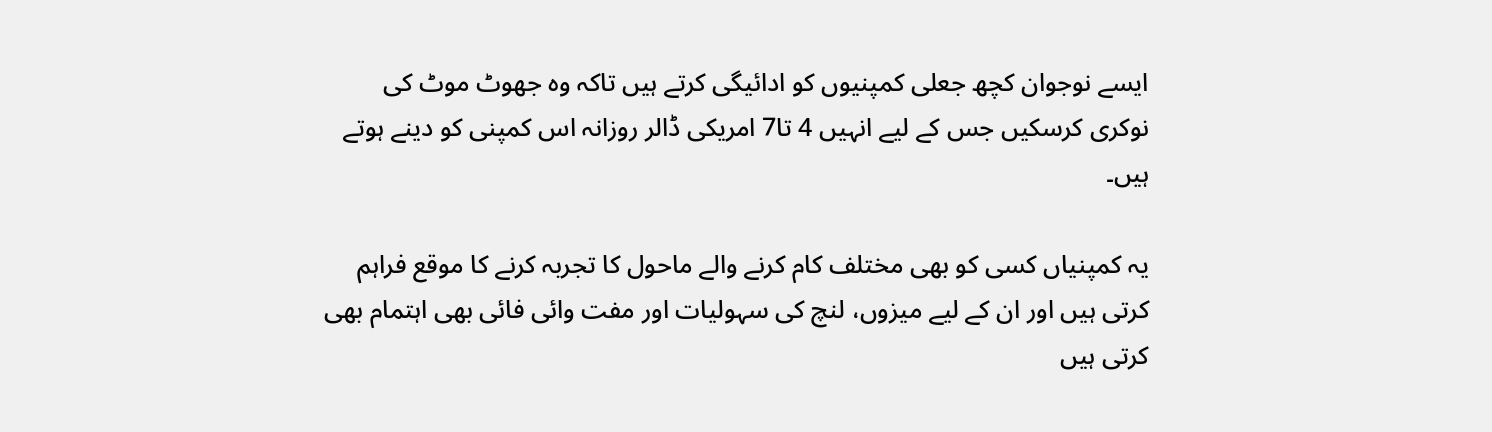ایسے نوجوان کچھ جعلی کمپنیوں کو ادائیگی کرتے ہیں تاکہ وہ جھوٹ موٹ کی نوکری کرسکیں جس کے لیے انہیں 4 تا7 امریکی ڈالر روزانہ اس کمپنی کو دینے ہوتے ہیں۔

یہ کمپنیاں کسی کو بھی مختلف کام کرنے والے ماحول کا تجربہ کرنے کا موقع فراہم کرتی ہیں اور ان کے لیے میزوں، لنچ کی سہولیات اور مفت وائی فائی بھی اہتمام بھی کرتی ہیں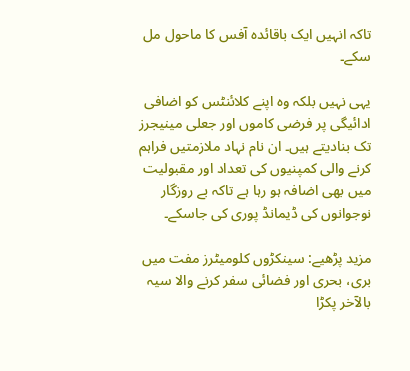تاکہ انہیں ایک باقائدہ آفس کا ماحول مل سکے۔

یہی نہیں بلکہ وہ اپنے کلائنٹس کو اضافی ادائیگی پر فرضی کاموں اور جعلی مینیجرز تک بنادیتے ہیں۔ ان نام نہاد ملازمتیں فراہم کرنے والی کمپنیوں کی تعداد اور مقبولیت میں بھی اضافہ ہو رہا ہے تاکہ بے روزگار نوجوانوں کی ڈیمانڈ پوری کی جاسکے۔

مزید پڑھیے: سینکڑوں کلومیٹرز مفت میں بری، بحری اور فضائی سفر کرنے والا سیہ بالآخر پکڑا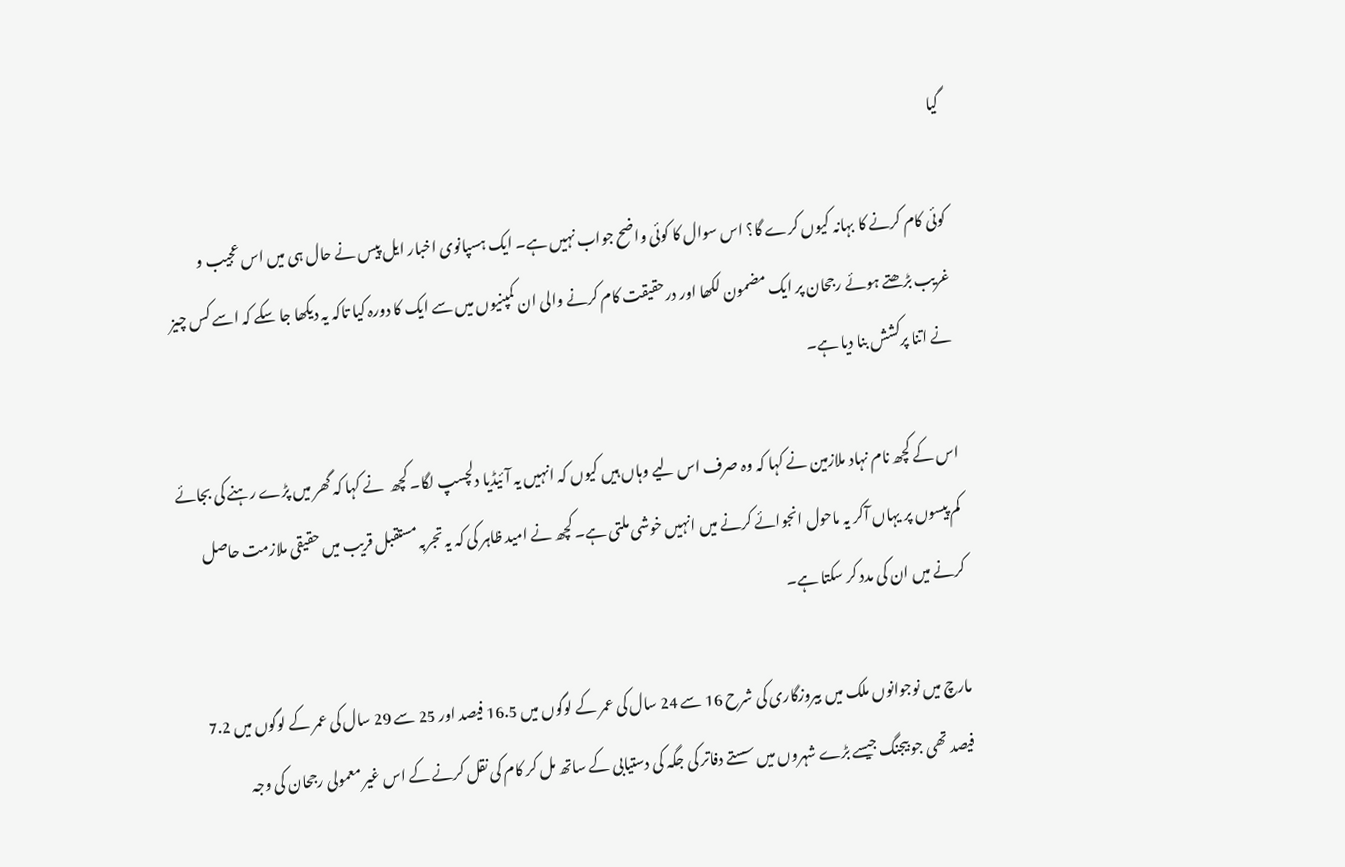گیا

کوئی کام کرنے کا بہانہ کیوں کرے گا؟ اس سوال کا کوئی واضح جواب نہیں ہے۔ ایک ہسپانوی اخبار ایل پیس نے حال ہی میں اس عجیب و غریب بڑھتے ہوئے رجحان پر ایک مضمون لکھا اور درحقیقت کام کرنے والی ان کمپنیوں میں سے ایک کا دورہ کیا تاکہ یہ دیکھا جا سکے کہ اسے کس چیز نے اتنا پرکشش بنا دیا ہے۔

اس کے کچھ نام نہاد ملازمین نے کہا کہ وہ صرف اس لیے وہاں ہیں کیوں کہ انہیں یہ آئیڈیا دلچسپ لگا۔ کچھ  نے کہا کہ گھر میں پڑے رہنے کی بجائے کم پیسوں پر یہاں آکر یہ ماحول انجوائے کرنے میں انہیں خوشی ملتی ہے۔ کچھ نے امید ظاہر کی کہ یہ تجربہ مستقبل قریب میں حقیقی ملازمت حاصل کرنے میں ان کی مدد کر سکتا ہے۔

مارچ میں نوجوانوں ملک میں بیروزگاری کی شرح 16 سے 24 سال کی عمر کے لوگوں میں 16.5 فیصد اور 25 سے 29 سال کی عمر کے لوگوں میں 7.2 فیصد تھی جو بیجنگ جیسے بڑے شہروں میں سستے دفاتر کی جگہ کی دستیابی کے ساتھ مل کر کام کی نقل کرنے کے اس غیر معمولی رجحان کی وجہ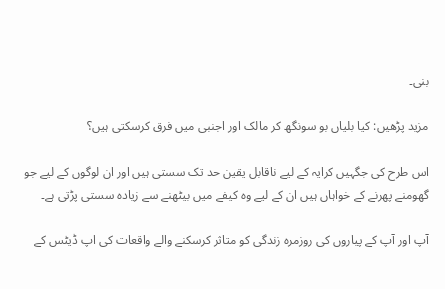بنی۔

مزید پڑھیں: کیا بلیاں بو سونگھ کر مالک اور اجنبی میں فرق کرسکتی ہیں؟

اس طرح کی جگہیں کرایہ کے لیے ناقابل یقین حد تک سستی ہیں اور ان لوگوں کے لیے جو گھومنے پھرنے کے خواہاں ہیں ان کے لیے وہ کیفے میں بیٹھنے سے زیادہ سستی پڑتی ہے۔

آپ اور آپ کے پیاروں کی روزمرہ زندگی کو متاثر کرسکنے والے واقعات کی اپ ڈیٹس کے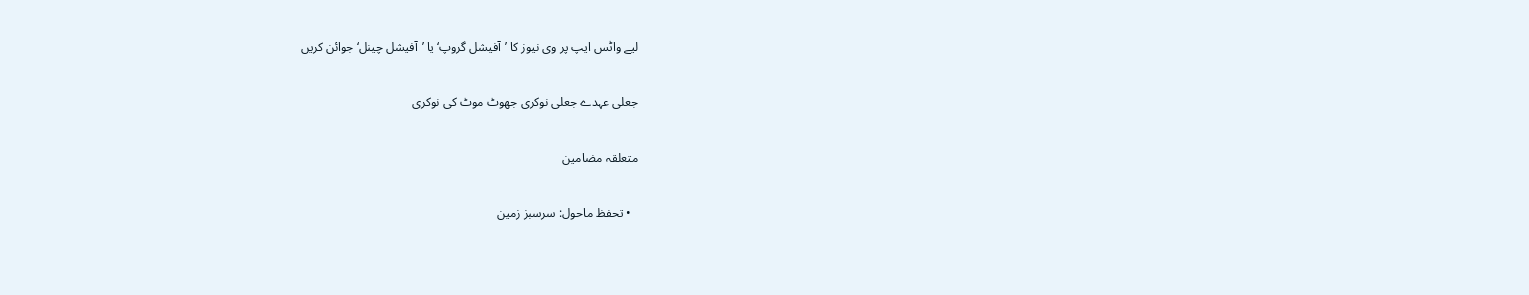لیے واٹس ایپ پر وی نیوز کا ’آفیشل گروپ‘ یا ’آفیشل چینل‘ جوائن کریں

جعلی عہدے جعلی نوکری جھوٹ موٹ کی نوکری

متعلقہ مضامین

  • تحفظ ماحول: سرسبز زمین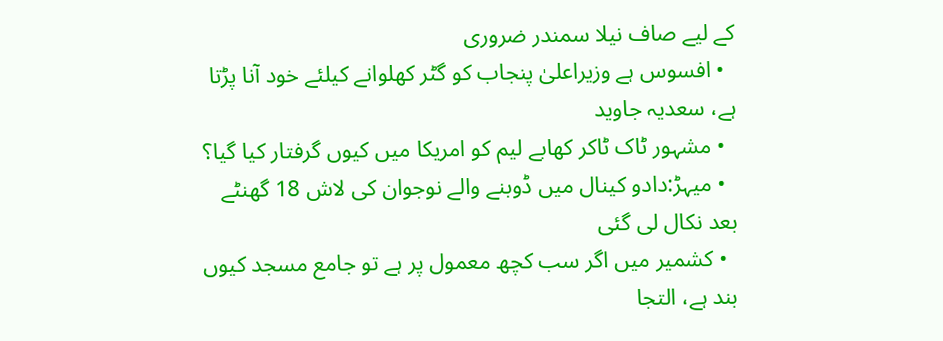کے لیے صاف نیلا سمندر ضروری
  • افسوس ہے وزیراعلیٰ پنجاب کو گٹر کھلوانے کیلئے خود آنا پڑتا ہے، سعدیہ جاوید
  • مشہور ٹاک ٹاکر کھابے لیم کو امریکا میں کیوں گرفتار کیا گیا؟
  • میہڑ:دادو کینال میں ڈوبنے والے نوجوان کی لاش 18 گھنٹے بعد نکال لی گئی
  • کشمیر میں اگر سب کچھ معمول پر ہے تو جامع مسجد کیوں بند ہے، التجا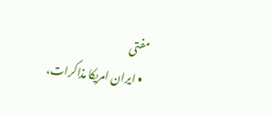مفتی
  • ایران امریکا مذاکرات،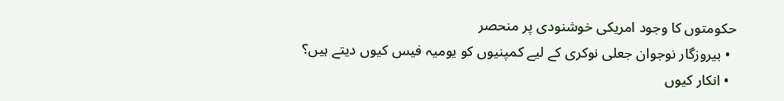حکومتوں کا وجود امریکی خوشنودی پر منحصر
  • بیروزگار نوجوان جعلی نوکری کے لیے کمپنیوں کو یومیہ فیس کیوں دیتے ہیں؟
  • انکار کیوں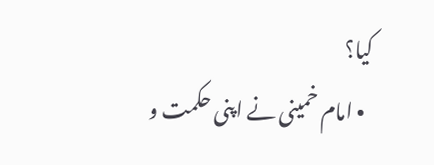کیا؟
  • امام خمینی نے اپنی حکمت و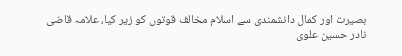بصیرت اور کمال دانشمندی سے اسلام مخالف قوتوں کو زیر کیا، علامہ قاضی نادر حسین علوی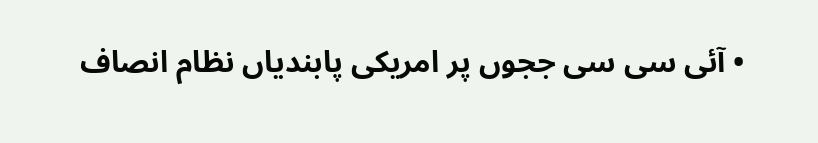• آئی سی سی ججوں پر امریکی پابندیاں نظام انصاف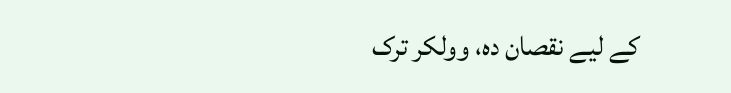کے لیے نقصان دہ، وولکر ترک